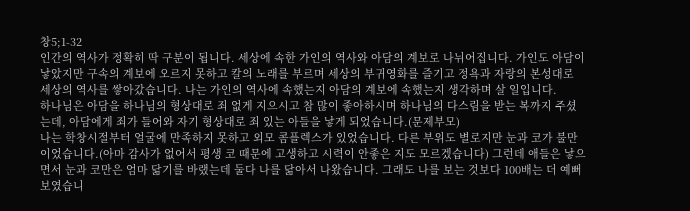창5;1-32
인간의 역사가 정확히 딱 구분이 됩니다. 세상에 속한 가인의 역사와 아담의 계보로 나뉘어집니다. 가인도 아담이 낳았지만 구속의 계보에 오르지 못하고 칼의 노래를 부르며 세상의 부귀영화를 즐기고 정욕과 자랑의 본성대로 세상의 역사를 쌓아갔습니다. 나는 가인의 역사에 속했는지 아담의 계보에 속했는지 생각하며 살 일입니다.
하나님은 아담을 하나님의 형상대로 죄 없게 지으시고 참 많이 좋아하시며 하나님의 다스림을 받는 복까지 주셨는데, 아담에게 죄가 들어와 자기 형상대로 죄 있는 아들을 낳게 되었습니다.(문제부모)
나는 학창시절부터 얼굴에 만족하지 못하고 외모 콤플렉스가 있었습니다. 다른 부위도 별로지만 눈과 코가 불만이었습니다.(아마 감사가 없어서 평생 코 때문에 고생하고 시력이 안좋은 지도 모르겠습니다) 그런데 애들은 낳으면서 눈과 코만은 엄마 닮기를 바랬는데 둘다 나를 닮아서 나왔습니다. 그래도 나를 보는 것보다 100배는 더 예뻐보였습니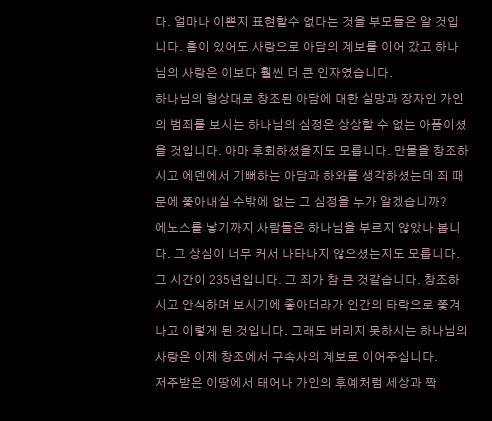다. 얼마나 이쁜지 표현할수 없다는 것을 부모들은 알 것입니다. 흠이 있어도 사랑으로 아담의 계보를 이어 갔고 하나님의 사랑은 이보다 훨씬 더 큰 인자였습니다.
하나님의 형상대로 창조된 아담에 대한 실망과 장자인 가인의 범죄를 보시는 하나님의 심정은 상상할 수 없는 아픔이셨을 것입니다. 아마 후회하셨을지도 모릅니다. 만물을 창조하시고 에덴에서 기뻐하는 아담과 하와를 생각하셨는데 죄 때문에 쫓아내실 수밖에 없는 그 심정을 누가 알겠습니까?
에노스를 낳기까지 사람들은 하나님을 부르지 않았나 봅니다. 그 상심이 너무 커서 나타나지 않으셨는지도 모릅니다. 그 시간이 235년입니다. 그 죄가 참 큰 것같습니다. 창조하시고 안식하며 보시기에 좋아더라가 인간의 타락으로 쫓겨나고 이렇게 된 것입니다. 그래도 버리지 못하시는 하나님의 사랑은 이제 창조에서 구속사의 계보로 이어주십니다.
저주받은 이땅에서 태어나 가인의 후예처럼 세상과 짝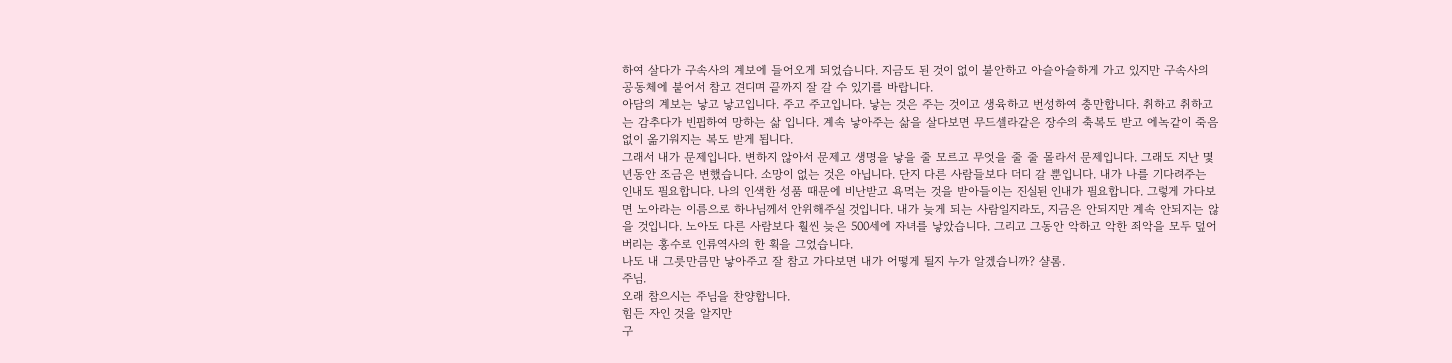하여 살다가 구속사의 계보에 들어오게 되었습니다. 지금도 된 것이 없이 불안하고 아슬아슬하게 가고 있지만 구속사의 공동체에 붙어서 참고 견디며 끝까지 잘 갈 수 있기를 바랍니다.
아담의 계보는 낳고 낳고입니다. 주고 주고입니다. 낳는 것은 주는 것이고 생육하고 번성하여 충만합니다. 취하고 취하고는 감추다가 빈핍하여 망하는 삶 입니다. 계속 낳아주는 삶을 살다보면 무드셀라같은 장수의 축복도 받고 에녹같이 죽음 없이 옮기워지는 복도 받게 됩니다.
그래서 내가 문제입니다. 변하지 않아서 문제고 생명을 낳을 줄 모르고 무엇을 줄 줄 몰라서 문제입니다. 그래도 지난 몇 년동안 조금은 변했습니다. 소망이 없는 것은 아닙니다. 단지 다른 사람들보다 더디 갈 뿐입니다. 내가 나를 기다려주는 인내도 필요합니다. 나의 인색한 성품 때문에 비난받고 욕먹는 것을 받아들이는 진실된 인내가 필요합니다. 그렇게 가다보면 노아라는 이름으로 하나님께서 안위해주실 것입니다. 내가 늦게 되는 사람일지라도, 지금은 안되지만 계속 안되지는 않을 것입니다. 노아도 다른 사람보다 훨씬 늦은 500세에 자녀를 낳았습니다. 그리고 그동안 악하고 악한 죄악을 모두 덮어버리는 홍수로 인류역사의 한 획을 그었습니다.
나도 내 그릇만큼만 낳아주고 잘 참고 가다보면 내가 어떻게 될지 누가 알겠습니까? 샬롬.
주님.
오래 참으시는 주님을 찬양합니다.
힘든 자인 것을 알지만
구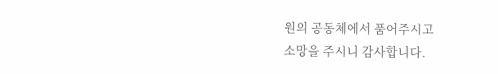원의 공동체에서 품어주시고
소망을 주시니 감사합니다.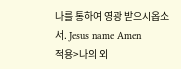나를 통하여 영광 받으시옵소서. Jesus name Amen
적용>나의 외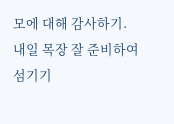모에 대해 감사하기. 내일 목장 잘 준비하여 섬기기